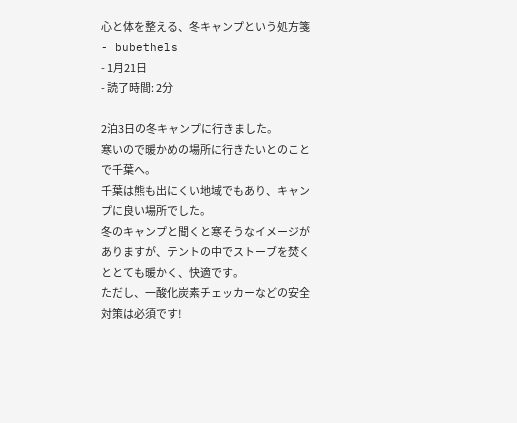心と体を整える、冬キャンプという処方箋
- bubethels
- 1月21日
- 読了時間: 2分

2泊3日の冬キャンプに行きました。
寒いので暖かめの場所に行きたいとのことで千葉へ。
千葉は熊も出にくい地域でもあり、キャンプに良い場所でした。
冬のキャンプと聞くと寒そうなイメージがありますが、テントの中でストーブを焚くととても暖かく、快適です。
ただし、一酸化炭素チェッカーなどの安全対策は必須です!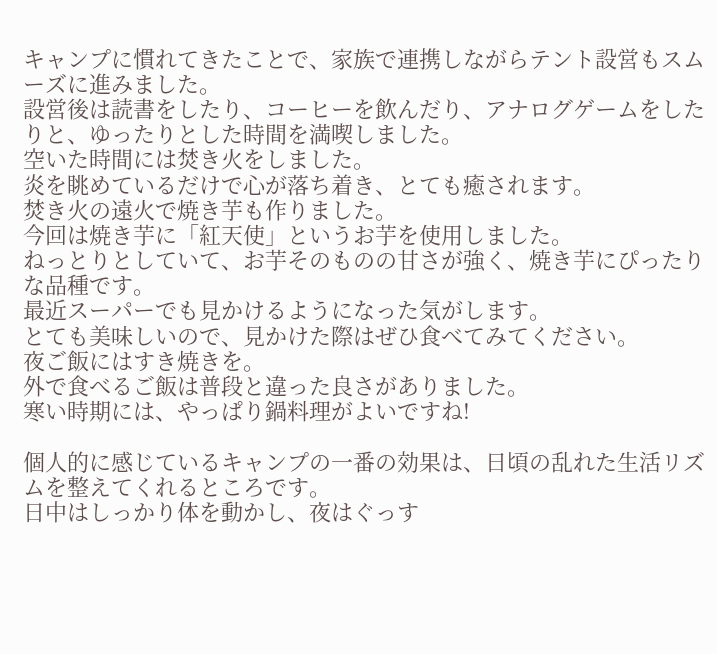キャンプに慣れてきたことで、家族で連携しながらテント設営もスムーズに進みました。
設営後は読書をしたり、コーヒーを飲んだり、アナログゲームをしたりと、ゆったりとした時間を満喫しました。
空いた時間には焚き火をしました。
炎を眺めているだけで心が落ち着き、とても癒されます。
焚き火の遠火で焼き芋も作りました。
今回は焼き芋に「紅天使」というお芋を使用しました。
ねっとりとしていて、お芋そのものの甘さが強く、焼き芋にぴったりな品種です。
最近スーパーでも見かけるようになった気がします。
とても美味しいので、見かけた際はぜひ食べてみてください。
夜ご飯にはすき焼きを。
外で食べるご飯は普段と違った良さがありました。
寒い時期には、やっぱり鍋料理がよいですね!

個人的に感じているキャンプの一番の効果は、日頃の乱れた生活リズムを整えてくれるところです。
日中はしっかり体を動かし、夜はぐっす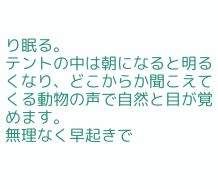り眠る。
テントの中は朝になると明るくなり、どこからか聞こえてくる動物の声で自然と目が覚めます。
無理なく早起きで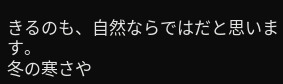きるのも、自然ならではだと思います。
冬の寒さや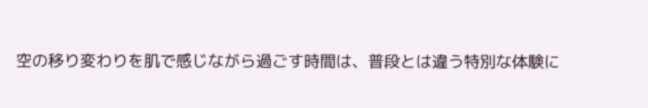空の移り変わりを肌で感じながら過ごす時間は、普段とは違う特別な体験に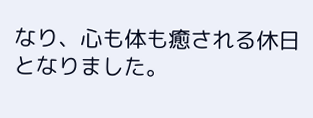なり、心も体も癒される休日となりました。